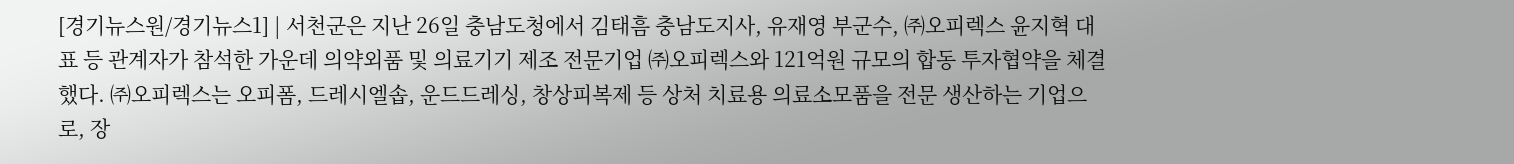[경기뉴스원/경기뉴스1] | 서천군은 지난 26일 충남도청에서 김태흠 충남도지사, 유재영 부군수, ㈜오피렉스 윤지혁 대표 등 관계자가 참석한 가운데 의약외품 및 의료기기 제조 전문기업 ㈜오피렉스와 121억원 규모의 합동 투자협약을 체결했다. ㈜오피렉스는 오피폼, 드레시엘솝, 운드드레싱, 창상피복제 등 상처 치료용 의료소모품을 전문 생산하는 기업으로, 장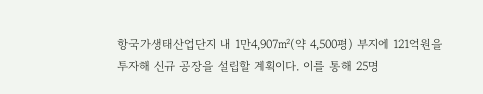항국가생태산업단지 내 1만4,907㎡(약 4,500평) 부지에 121억원을 투자해 신규 공장을 설립할 계획이다. 이를 통해 25명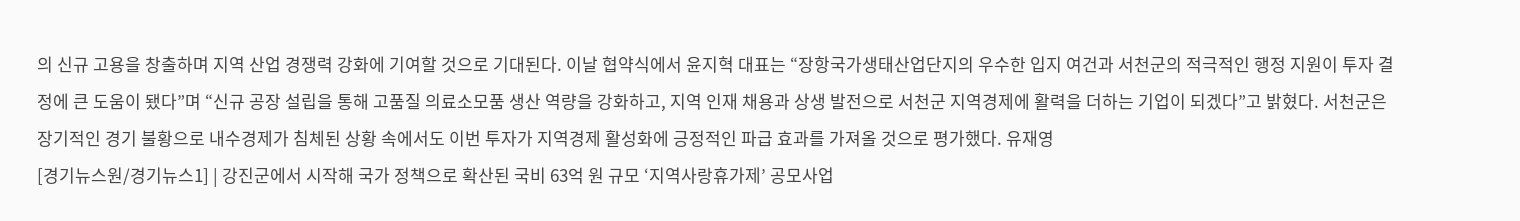의 신규 고용을 창출하며 지역 산업 경쟁력 강화에 기여할 것으로 기대된다. 이날 협약식에서 윤지혁 대표는 “장항국가생태산업단지의 우수한 입지 여건과 서천군의 적극적인 행정 지원이 투자 결정에 큰 도움이 됐다”며 “신규 공장 설립을 통해 고품질 의료소모품 생산 역량을 강화하고, 지역 인재 채용과 상생 발전으로 서천군 지역경제에 활력을 더하는 기업이 되겠다”고 밝혔다. 서천군은 장기적인 경기 불황으로 내수경제가 침체된 상황 속에서도 이번 투자가 지역경제 활성화에 긍정적인 파급 효과를 가져올 것으로 평가했다. 유재영
[경기뉴스원/경기뉴스1] | 강진군에서 시작해 국가 정책으로 확산된 국비 63억 원 규모 ‘지역사랑휴가제’ 공모사업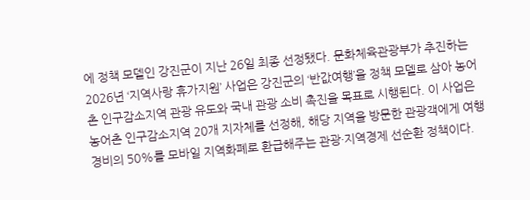에 정책 모델인 강진군이 지난 26일 최종 선정됐다. 문화체육관광부가 추진하는 2026년 ‘지역사랑 휴가지원’ 사업은 강진군의 ‘반값여행’을 정책 모델로 삼아 농어촌 인구감소지역 관광 유도와 국내 관광 소비 촉진을 목표로 시행된다. 이 사업은 농어촌 인구감소지역 20개 지자체를 선정해, 해당 지역을 방문한 관광객에게 여행 경비의 50%를 모바일 지역화폐로 환급해주는 관광·지역경제 선순환 정책이다.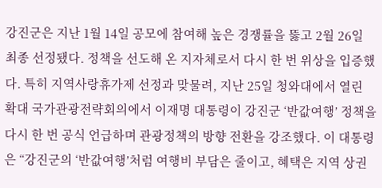강진군은 지난 1월 14일 공모에 참여해 높은 경쟁률을 뚫고 2월 26일 최종 선정됐다. 정책을 선도해 온 지자체로서 다시 한 번 위상을 입증했다. 특히 지역사랑휴가제 선정과 맞물려, 지난 25일 청와대에서 열린 확대 국가관광전략회의에서 이재명 대통령이 강진군 ‘반값여행’ 정책을 다시 한 번 공식 언급하며 관광정책의 방향 전환을 강조했다. 이 대통령은 “강진군의 ‘반값여행’처럼 여행비 부담은 줄이고, 혜택은 지역 상권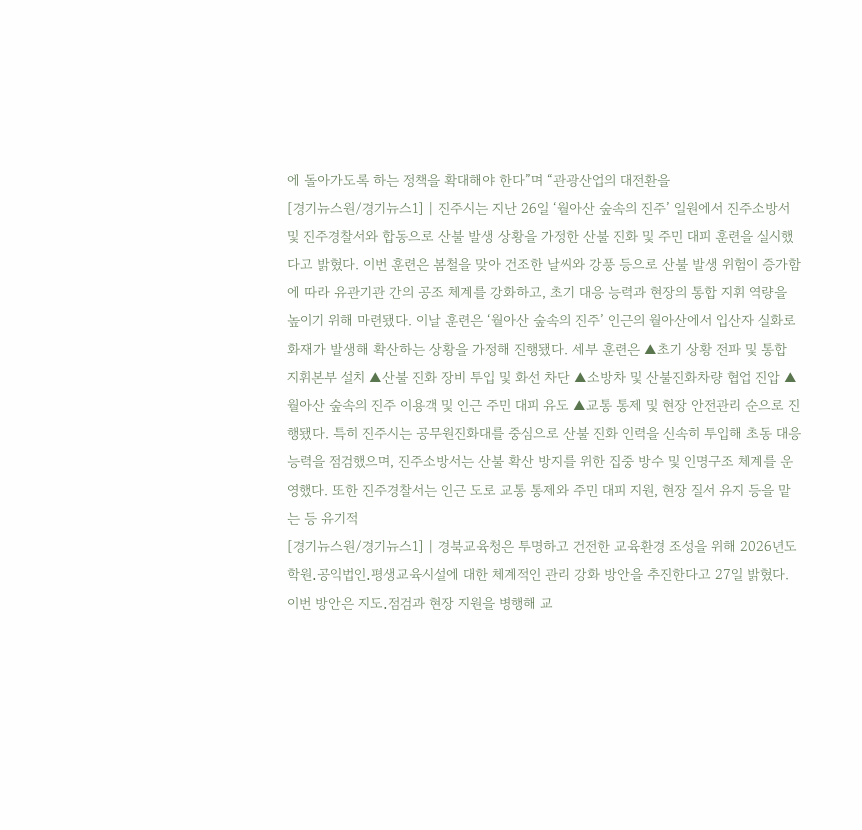에 돌아가도록 하는 정책을 확대해야 한다”며 “관광산업의 대전환을
[경기뉴스원/경기뉴스1] | 진주시는 지난 26일 ‘월아산 숲속의 진주’ 일원에서 진주소방서 및 진주경찰서와 합동으로 산불 발생 상황을 가정한 산불 진화 및 주민 대피 훈련을 실시했다고 밝혔다. 이번 훈련은 봄철을 맞아 건조한 날씨와 강풍 등으로 산불 발생 위험이 증가함에 따라 유관기관 간의 공조 체계를 강화하고, 초기 대응 능력과 현장의 통합 지휘 역량을 높이기 위해 마련됐다. 이날 훈련은 ‘월아산 숲속의 진주’ 인근의 월아산에서 입산자 실화로 화재가 발생해 확산하는 상황을 가정해 진행됐다. 세부 훈련은 ▲초기 상황 전파 및 통합 지휘본부 설치 ▲산불 진화 장비 투입 및 화선 차단 ▲소방차 및 산불진화차량 협업 진압 ▲월아산 숲속의 진주 이용객 및 인근 주민 대피 유도 ▲교통 통제 및 현장 안전관리 순으로 진행됐다. 특히 진주시는 공무원진화대를 중심으로 산불 진화 인력을 신속히 투입해 초동 대응 능력을 점검했으며, 진주소방서는 산불 확산 방지를 위한 집중 방수 및 인명구조 체계를 운영했다. 또한 진주경찰서는 인근 도로 교통 통제와 주민 대피 지원, 현장 질서 유지 등을 맡는 등 유기적
[경기뉴스원/경기뉴스1] | 경북교육청은 투명하고 건전한 교육환경 조성을 위해 2026년도 학원․공익법인․평생교육시설에 대한 체계적인 관리 강화 방안을 추진한다고 27일 밝혔다. 이번 방안은 지도․점검과 현장 지원을 병행해 교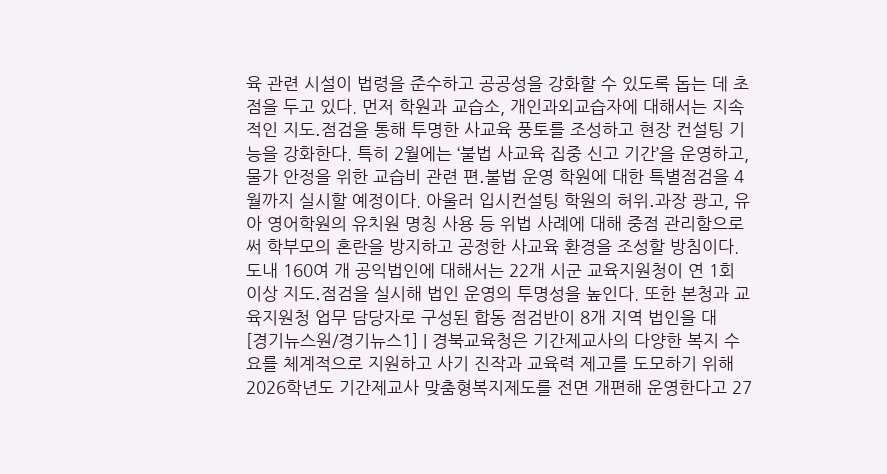육 관련 시설이 법령을 준수하고 공공성을 강화할 수 있도록 돕는 데 초점을 두고 있다. 먼저 학원과 교습소, 개인과외교습자에 대해서는 지속적인 지도․점검을 통해 투명한 사교육 풍토를 조성하고 현장 컨설팅 기능을 강화한다. 특히 2월에는 ‘불법 사교육 집중 신고 기간’을 운영하고, 물가 안정을 위한 교습비 관련 편․불법 운영 학원에 대한 특별점검을 4월까지 실시할 예정이다. 아울러 입시컨설팅 학원의 허위․과장 광고, 유아 영어학원의 유치원 명칭 사용 등 위법 사례에 대해 중점 관리함으로써 학부모의 혼란을 방지하고 공정한 사교육 환경을 조성할 방침이다. 도내 160여 개 공익법인에 대해서는 22개 시군 교육지원청이 연 1회 이상 지도․점검을 실시해 법인 운영의 투명성을 높인다. 또한 본청과 교육지원청 업무 담당자로 구성된 합동 점검반이 8개 지역 법인을 대
[경기뉴스원/경기뉴스1] | 경북교육청은 기간제교사의 다양한 복지 수요를 체계적으로 지원하고 사기 진작과 교육력 제고를 도모하기 위해 2026학년도 기간제교사 맞춤형복지제도를 전면 개편해 운영한다고 27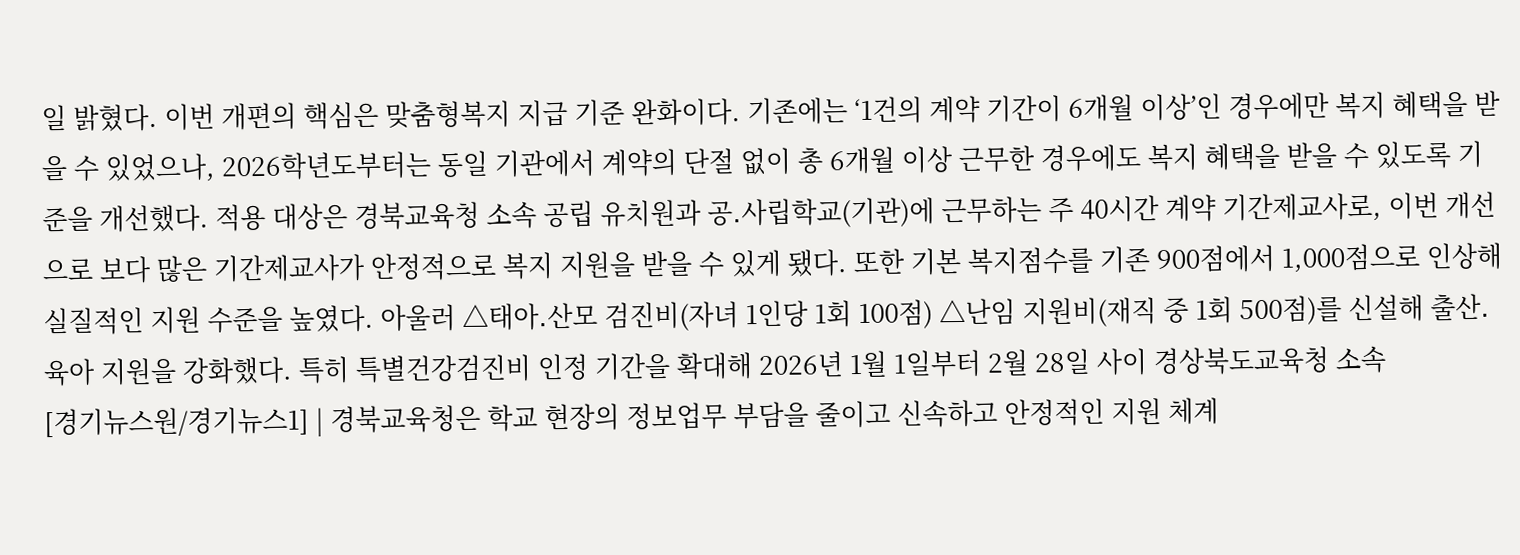일 밝혔다. 이번 개편의 핵심은 맞춤형복지 지급 기준 완화이다. 기존에는 ‘1건의 계약 기간이 6개월 이상’인 경우에만 복지 혜택을 받을 수 있었으나, 2026학년도부터는 동일 기관에서 계약의 단절 없이 총 6개월 이상 근무한 경우에도 복지 혜택을 받을 수 있도록 기준을 개선했다. 적용 대상은 경북교육청 소속 공립 유치원과 공․사립학교(기관)에 근무하는 주 40시간 계약 기간제교사로, 이번 개선으로 보다 많은 기간제교사가 안정적으로 복지 지원을 받을 수 있게 됐다. 또한 기본 복지점수를 기존 900점에서 1,000점으로 인상해 실질적인 지원 수준을 높였다. 아울러 △태아․산모 검진비(자녀 1인당 1회 100점) △난임 지원비(재직 중 1회 500점)를 신설해 출산․육아 지원을 강화했다. 특히 특별건강검진비 인정 기간을 확대해 2026년 1월 1일부터 2월 28일 사이 경상북도교육청 소속
[경기뉴스원/경기뉴스1] | 경북교육청은 학교 현장의 정보업무 부담을 줄이고 신속하고 안정적인 지원 체계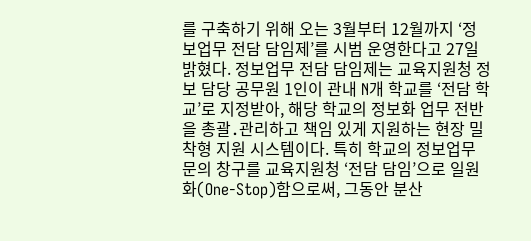를 구축하기 위해 오는 3월부터 12월까지 ‘정보업무 전담 담임제’를 시범 운영한다고 27일 밝혔다. 정보업무 전담 담임제는 교육지원청 정보 담당 공무원 1인이 관내 N개 학교를 ‘전담 학교’로 지정받아, 해당 학교의 정보화 업무 전반을 총괄․관리하고 책임 있게 지원하는 현장 밀착형 지원 시스템이다. 특히 학교의 정보업무 문의 창구를 교육지원청 ‘전담 담임’으로 일원화(One-Stop)함으로써, 그동안 분산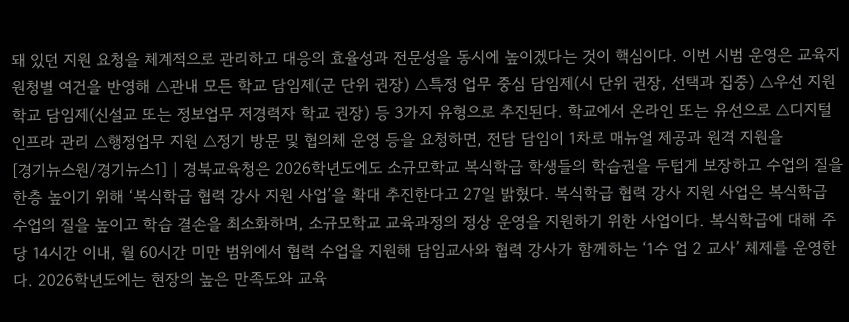돼 있던 지원 요청을 체계적으로 관리하고 대응의 효율성과 전문성을 동시에 높이겠다는 것이 핵심이다. 이번 시범 운영은 교육지원청별 여건을 반영해 △관내 모든 학교 담임제(군 단위 권장) △특정 업무 중심 담임제(시 단위 권장, 선택과 집중) △우선 지원 학교 담임제(신설교 또는 정보업무 저경력자 학교 권장) 등 3가지 유형으로 추진된다. 학교에서 온라인 또는 유선으로 △디지털 인프라 관리 △행정업무 지원 △정기 방문 및 협의체 운영 등을 요청하면, 전담 담임이 1차로 매뉴얼 제공과 원격 지원을
[경기뉴스원/경기뉴스1] | 경북교육청은 2026학년도에도 소규모학교 복식학급 학생들의 학습권을 두텁게 보장하고 수업의 질을 한층 높이기 위해 ‘복식학급 협력 강사 지원 사업’을 확대 추진한다고 27일 밝혔다. 복식학급 협력 강사 지원 사업은 복식학급 수업의 질을 높이고 학습 결손을 최소화하며, 소규모학교 교육과정의 정상 운영을 지원하기 위한 사업이다. 복식학급에 대해 주당 14시간 이내, 월 60시간 미만 범위에서 협력 수업을 지원해 담임교사와 협력 강사가 함께하는 ‘1수 업 2 교사’ 체제를 운영한다. 2026학년도에는 현장의 높은 만족도와 교육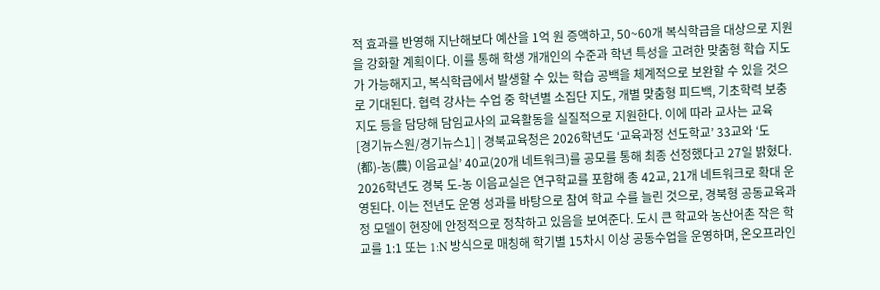적 효과를 반영해 지난해보다 예산을 1억 원 증액하고, 50~60개 복식학급을 대상으로 지원을 강화할 계획이다. 이를 통해 학생 개개인의 수준과 학년 특성을 고려한 맞춤형 학습 지도가 가능해지고, 복식학급에서 발생할 수 있는 학습 공백을 체계적으로 보완할 수 있을 것으로 기대된다. 협력 강사는 수업 중 학년별 소집단 지도, 개별 맞춤형 피드백, 기초학력 보충 지도 등을 담당해 담임교사의 교육활동을 실질적으로 지원한다. 이에 따라 교사는 교육
[경기뉴스원/경기뉴스1] | 경북교육청은 2026학년도 ‘교육과정 선도학교’ 33교와 ‘도(都)-농(農) 이음교실’ 40교(20개 네트워크)를 공모를 통해 최종 선정했다고 27일 밝혔다. 2026학년도 경북 도-농 이음교실은 연구학교를 포함해 총 42교, 21개 네트워크로 확대 운영된다. 이는 전년도 운영 성과를 바탕으로 참여 학교 수를 늘린 것으로, 경북형 공동교육과정 모델이 현장에 안정적으로 정착하고 있음을 보여준다. 도시 큰 학교와 농산어촌 작은 학교를 1:1 또는 1:N 방식으로 매칭해 학기별 15차시 이상 공동수업을 운영하며, 온오프라인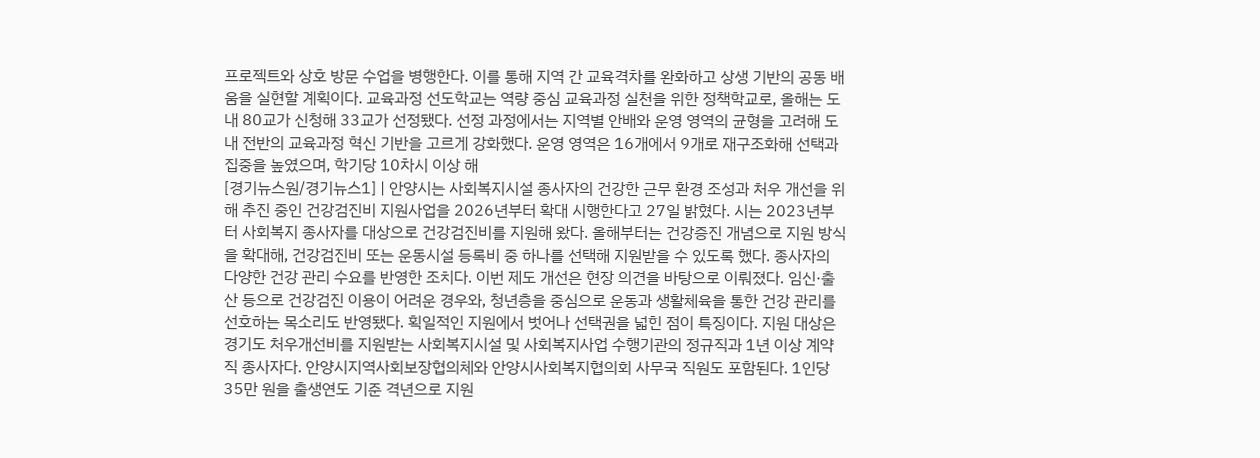프로젝트와 상호 방문 수업을 병행한다. 이를 통해 지역 간 교육격차를 완화하고 상생 기반의 공동 배움을 실현할 계획이다. 교육과정 선도학교는 역량 중심 교육과정 실천을 위한 정책학교로, 올해는 도내 80교가 신청해 33교가 선정됐다. 선정 과정에서는 지역별 안배와 운영 영역의 균형을 고려해 도내 전반의 교육과정 혁신 기반을 고르게 강화했다. 운영 영역은 16개에서 9개로 재구조화해 선택과 집중을 높였으며, 학기당 10차시 이상 해
[경기뉴스원/경기뉴스1] | 안양시는 사회복지시설 종사자의 건강한 근무 환경 조성과 처우 개선을 위해 추진 중인 건강검진비 지원사업을 2026년부터 확대 시행한다고 27일 밝혔다. 시는 2023년부터 사회복지 종사자를 대상으로 건강검진비를 지원해 왔다. 올해부터는 건강증진 개념으로 지원 방식을 확대해, 건강검진비 또는 운동시설 등록비 중 하나를 선택해 지원받을 수 있도록 했다. 종사자의 다양한 건강 관리 수요를 반영한 조치다. 이번 제도 개선은 현장 의견을 바탕으로 이뤄졌다. 임신·출산 등으로 건강검진 이용이 어려운 경우와, 청년층을 중심으로 운동과 생활체육을 통한 건강 관리를 선호하는 목소리도 반영됐다. 획일적인 지원에서 벗어나 선택권을 넓힌 점이 특징이다. 지원 대상은 경기도 처우개선비를 지원받는 사회복지시설 및 사회복지사업 수행기관의 정규직과 1년 이상 계약직 종사자다. 안양시지역사회보장협의체와 안양시사회복지협의회 사무국 직원도 포함된다. 1인당 35만 원을 출생연도 기준 격년으로 지원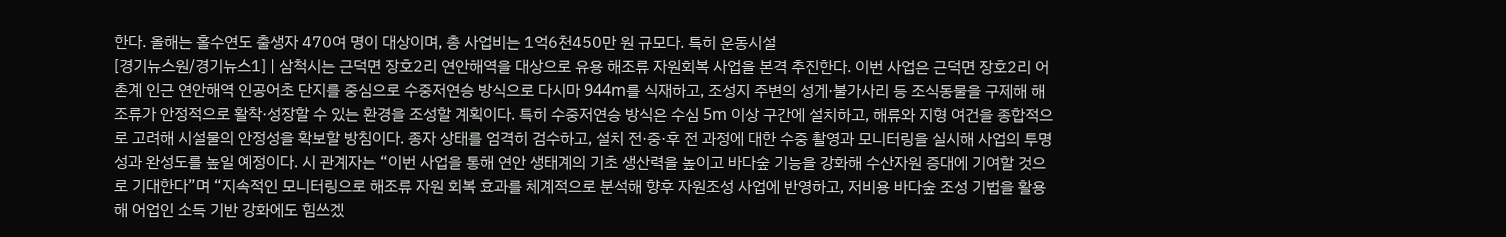한다. 올해는 홀수연도 출생자 470여 명이 대상이며, 총 사업비는 1억6천450만 원 규모다. 특히 운동시설
[경기뉴스원/경기뉴스1] | 삼척시는 근덕면 장호2리 연안해역을 대상으로 유용 해조류 자원회복 사업을 본격 추진한다. 이번 사업은 근덕면 장호2리 어촌계 인근 연안해역 인공어초 단지를 중심으로 수중저연승 방식으로 다시마 944m를 식재하고, 조성지 주변의 성게·불가사리 등 조식동물을 구제해 해조류가 안정적으로 활착·성장할 수 있는 환경을 조성할 계획이다. 특히 수중저연승 방식은 수심 5m 이상 구간에 설치하고, 해류와 지형 여건을 종합적으로 고려해 시설물의 안정성을 확보할 방침이다. 종자 상태를 엄격히 검수하고, 설치 전·중·후 전 과정에 대한 수중 촬영과 모니터링을 실시해 사업의 투명성과 완성도를 높일 예정이다. 시 관계자는 “이번 사업을 통해 연안 생태계의 기초 생산력을 높이고 바다숲 기능을 강화해 수산자원 증대에 기여할 것으로 기대한다”며 “지속적인 모니터링으로 해조류 자원 회복 효과를 체계적으로 분석해 향후 자원조성 사업에 반영하고, 저비용 바다숲 조성 기법을 활용해 어업인 소득 기반 강화에도 힘쓰겠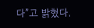다”고 밝혔다.